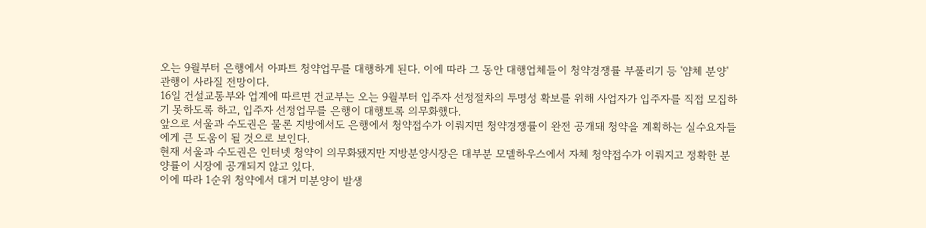오는 9월부터 은행에서 아파트 청약업무를 대행하게 된다. 이에 따라 그 동안 대행업체들이 청약경쟁률 부풀리기 등 '얌체 분양' 관행이 사라질 전망이다.
16일 건설교통부와 업계에 따르면 건교부는 오는 9월부터 입주자 선정절차의 투명성 확보를 위해 사업자가 입주자를 직접 모집하기 못하도록 하고, 입주자 선정업무를 은행이 대행토록 의무화했다.
앞으로 서울과 수도권은 물론 지방에서도 은행에서 청약접수가 이뤄지면 청약경쟁률이 완전 공개돼 청약을 계획하는 실수요자들에게 큰 도움이 될 것으로 보인다.
현재 서울과 수도권은 인터넷 청약이 의무화됐지만 지방분양시장은 대부분 모델하우스에서 자체 청약접수가 이뤄지고 정확한 분양률이 시장에 공개되지 않고 있다.
이에 따라 1순위 청약에서 대거 미분양이 발생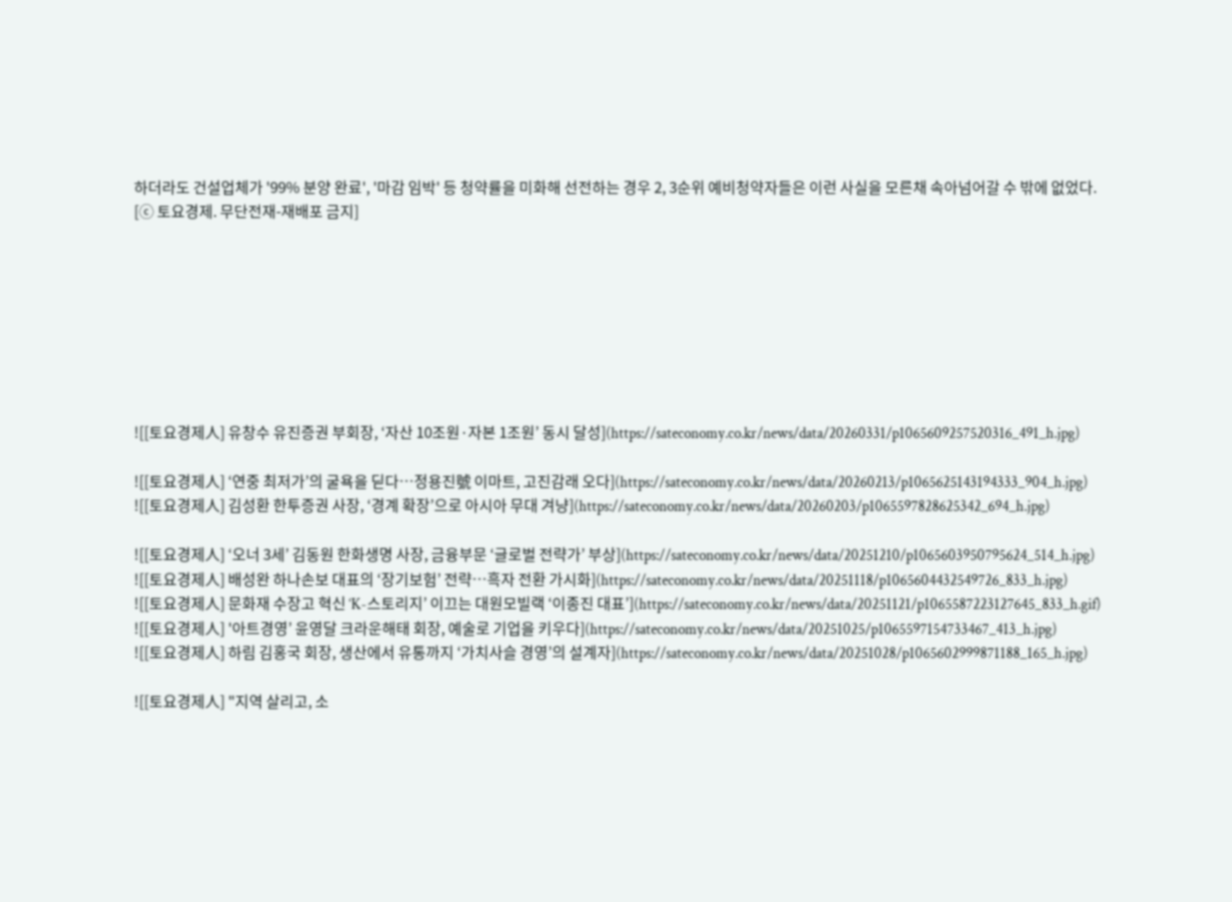하더라도 건설업체가 '99% 분양 완료', '마감 임박' 등 청약률을 미화해 선전하는 경우 2, 3순위 예비청약자들은 이런 사실을 모른채 속아넘어갈 수 밖에 없었다.
[ⓒ 토요경제. 무단전재-재배포 금지]








![[토요경제人] 유창수 유진증권 부회장, ‘자산 10조원·자본 1조원’ 동시 달성](https://sateconomy.co.kr/news/data/20260331/p1065609257520316_491_h.jpg)

![[토요경제人] ‘연중 최저가’의 굴욕을 딛다…정용진號 이마트, 고진감래 오다](https://sateconomy.co.kr/news/data/20260213/p1065625143194333_904_h.jpg)
![[토요경제人] 김성환 한투증권 사장, ‘경계 확장’으로 아시아 무대 겨냥](https://sateconomy.co.kr/news/data/20260203/p1065597828625342_694_h.jpg)

![[토요경제人] ‘오너 3세’ 김동원 한화생명 사장, 금융부문 ‘글로벌 전략가’ 부상](https://sateconomy.co.kr/news/data/20251210/p1065603950795624_514_h.jpg)
![[토요경제人] 배성완 하나손보 대표의 ‘장기보험’ 전략…흑자 전환 가시화](https://sateconomy.co.kr/news/data/20251118/p1065604432549726_833_h.jpg)
![[토요경제人] 문화재 수장고 혁신 ‘K-스토리지’ 이끄는 대원모빌랙 ‘이종진 대표’](https://sateconomy.co.kr/news/data/20251121/p1065587223127645_833_h.gif)
![[토요경제人] '아트경영’ 윤영달 크라운해태 회장, 예술로 기업을 키우다](https://sateconomy.co.kr/news/data/20251025/p1065597154733467_413_h.jpg)
![[토요경제人] 하림 김홍국 회장, 생산에서 유통까지 ‘가치사슬 경영’의 설계자](https://sateconomy.co.kr/news/data/20251028/p1065602999871188_165_h.jpg)

![[토요경제人] "지역 살리고, 소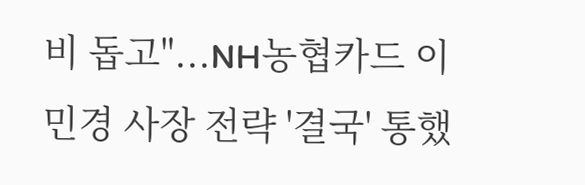비 돕고"...NH농협카드 이민경 사장 전략 '결국' 통했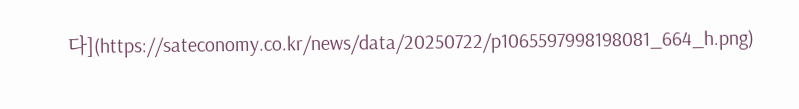다](https://sateconomy.co.kr/news/data/20250722/p1065597998198081_664_h.png)